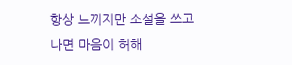항상 느끼지만 소설을 쓰고나면 마음이 허해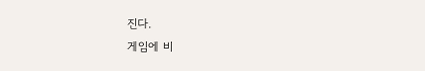진다.
게임에 비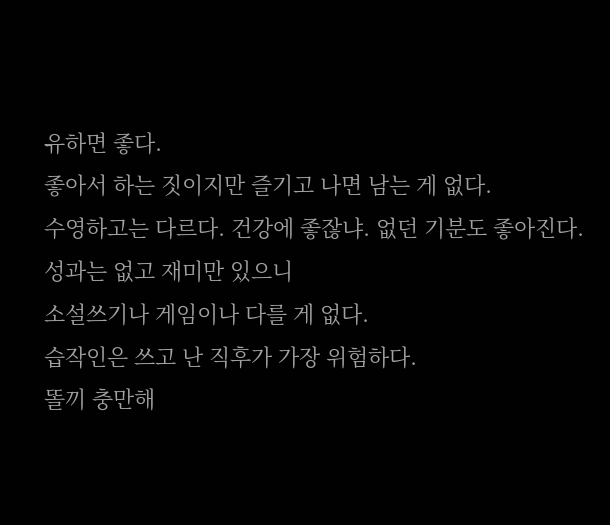유하면 좋다.
좋아서 하는 짓이지만 즐기고 나면 남는 게 없다.
수영하고는 다르다. 건강에 좋잖냐. 없던 기분도 좋아진다.
성과는 없고 재미만 있으니
소설쓰기나 게임이나 다를 게 없다.
습작인은 쓰고 난 직후가 가장 위험하다.
똘끼 충만해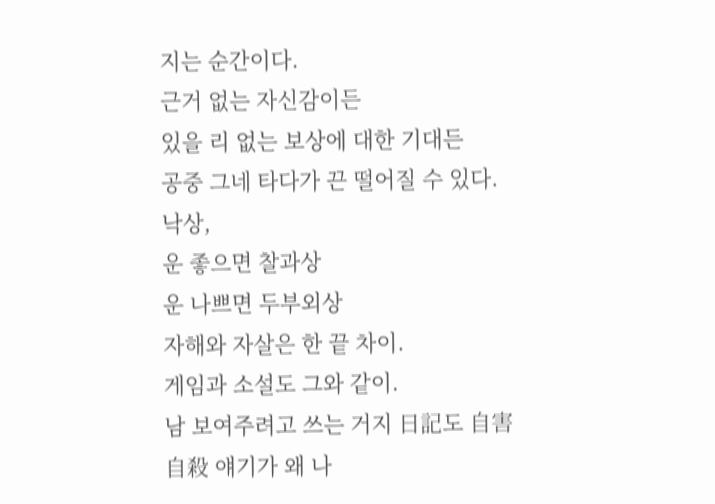지는 순간이다.
근거 없는 자신감이든
있을 리 없는 보상에 대한 기대든
공중 그네 타다가 끈 떨어질 수 있다. 낙상,
운 좋으면 찰과상
운 나쁘면 두부외상
자해와 자살은 한 끝 차이.
게임과 소설도 그와 같이.
남 보여주려고 쓰는 거지 日記도 自害 自殺 얘기가 왜 나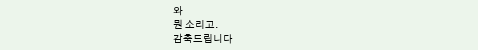와
뭔 소리고.
감축드립니다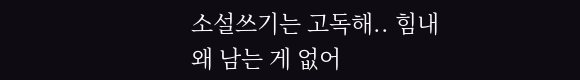소설쓰기는 고독해.. 힘내
왜 남는 게 없어